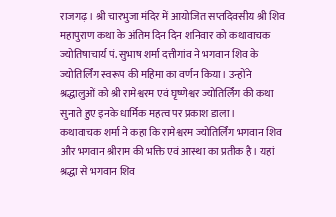राजगढ़। श्री चारभुजा मंदिर में आयोजित सप्तदिवसीय श्री शिव महापुराण कथा के अंतिम दिन दिन शनिवार को कथावाचक ज्योतिषाचार्य पं. सुभाष शर्मा दत्तीगांव ने भगवान शिव के ज्योतिर्लिंग स्वरूप की महिमा का वर्णन किया। उन्होंने श्रद्धालुओं को श्री रामेश्वरम एवं घृष्णेश्वर ज्योतिर्लिंग की कथा सुनाते हुए इनके धार्मिक महत्व पर प्रकाश डाला।
कथावाचक शर्मा ने कहा कि रामेश्वरम ज्योतिर्लिंग भगवान शिव और भगवान श्रीराम की भक्ति एवं आस्था का प्रतीक है। यहां श्रद्धा से भगवान शिव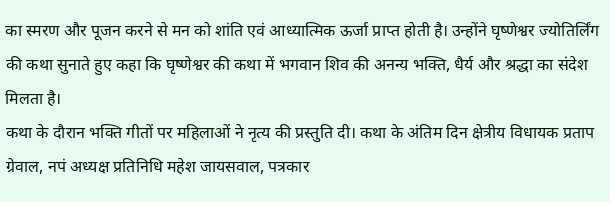का स्मरण और पूजन करने से मन को शांति एवं आध्यात्मिक ऊर्जा प्राप्त होती है। उन्होंने घृष्णेश्वर ज्योतिर्लिंग की कथा सुनाते हुए कहा कि घृष्णेश्वर की कथा में भगवान शिव की अनन्य भक्ति, धैर्य और श्रद्धा का संदेश मिलता है।
कथा के दौरान भक्ति गीतों पर महिलाओं ने नृत्य की प्रस्तुति दी। कथा के अंतिम दिन क्षेत्रीय विधायक प्रताप ग्रेवाल, नपं अध्यक्ष प्रतिनिधि महेश जायसवाल, पत्रकार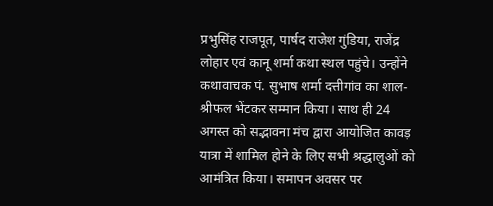प्रभुसिंह राजपूत, पार्षद राजेश गुंडिया, राजेंद्र लोहार एवं कानू शर्मा कथा स्थल पहुंचे। उन्होंने कथावाचक पं. सुभाष शर्मा दत्तीगांव का शाल-श्रीफल भेंटकर सम्मान किया। साथ ही 24 अगस्त को सद्भावना मंच द्वारा आयोजित कावड़ यात्रा में शामिल होने के लिए सभी श्रद्धालुओं को आमंत्रित किया। समापन अवसर पर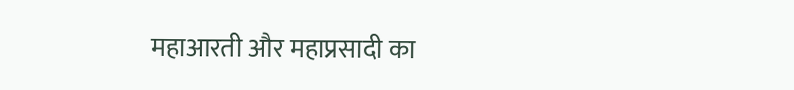महाआरती और महाप्रसादी का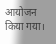आयोजन किया गया।